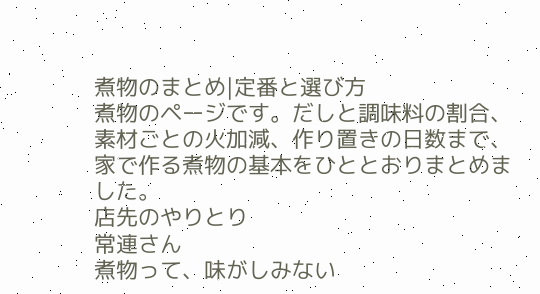煮物のまとめ|定番と選び方
煮物のページです。だしと調味料の割合、素材ごとの火加減、作り置きの日数まで、家で作る煮物の基本をひととおりまとめました。
店先のやりとり
常連さん
煮物って、味がしみない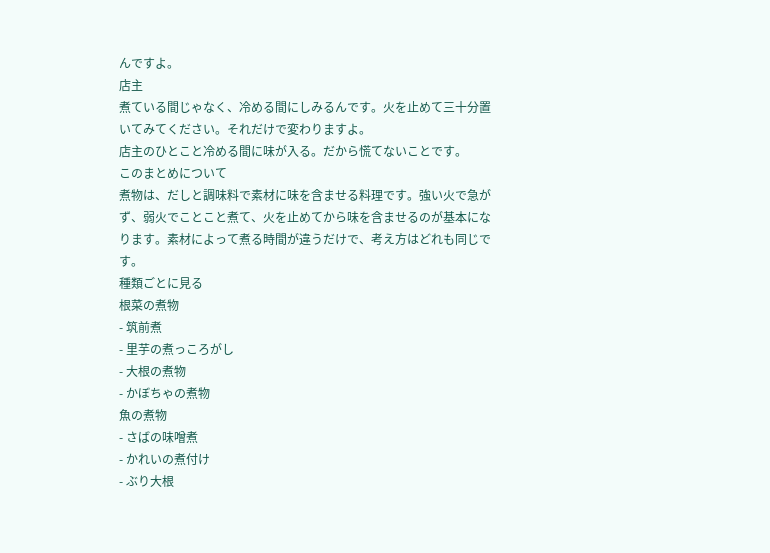んですよ。
店主
煮ている間じゃなく、冷める間にしみるんです。火を止めて三十分置いてみてください。それだけで変わりますよ。
店主のひとこと冷める間に味が入る。だから慌てないことです。
このまとめについて
煮物は、だしと調味料で素材に味を含ませる料理です。強い火で急がず、弱火でことこと煮て、火を止めてから味を含ませるのが基本になります。素材によって煮る時間が違うだけで、考え方はどれも同じです。
種類ごとに見る
根菜の煮物
- 筑前煮
- 里芋の煮っころがし
- 大根の煮物
- かぼちゃの煮物
魚の煮物
- さばの味噌煮
- かれいの煮付け
- ぶり大根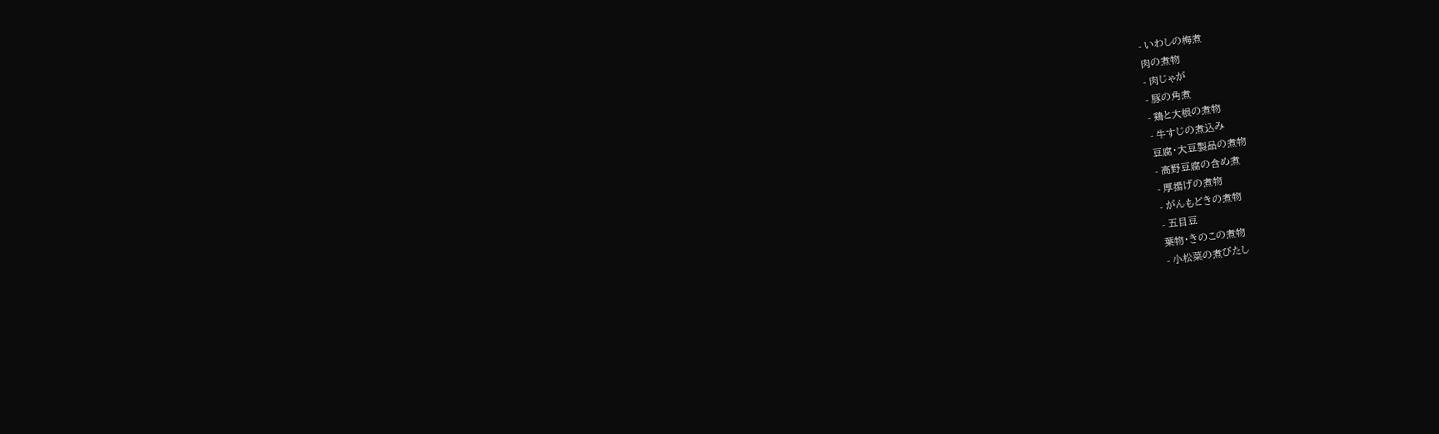- いわしの梅煮
肉の煮物
- 肉じゃが
- 豚の角煮
- 鶏と大根の煮物
- 牛すじの煮込み
豆腐・大豆製品の煮物
- 高野豆腐の含め煮
- 厚揚げの煮物
- がんもどきの煮物
- 五目豆
葉物・きのこの煮物
- 小松菜の煮びたし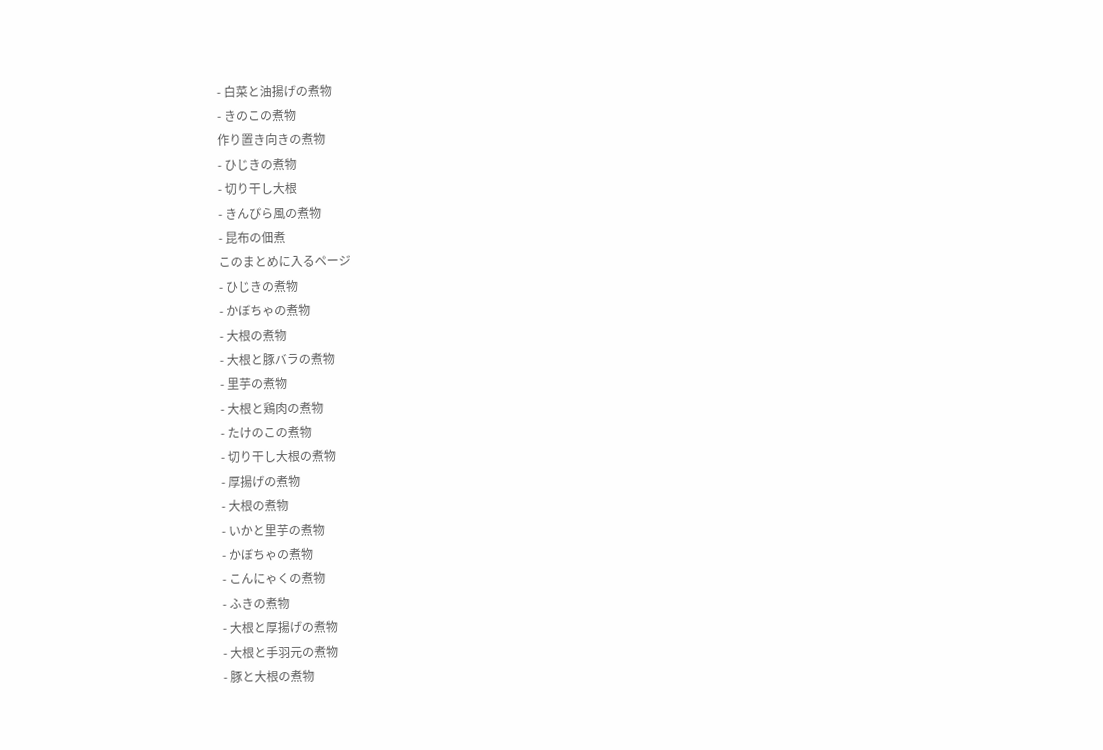- 白菜と油揚げの煮物
- きのこの煮物
作り置き向きの煮物
- ひじきの煮物
- 切り干し大根
- きんぴら風の煮物
- 昆布の佃煮
このまとめに入るページ
- ひじきの煮物
- かぼちゃの煮物
- 大根の煮物
- 大根と豚バラの煮物
- 里芋の煮物
- 大根と鶏肉の煮物
- たけのこの煮物
- 切り干し大根の煮物
- 厚揚げの煮物
- 大根の煮物
- いかと里芋の煮物
- かぼちゃの煮物
- こんにゃくの煮物
- ふきの煮物
- 大根と厚揚げの煮物
- 大根と手羽元の煮物
- 豚と大根の煮物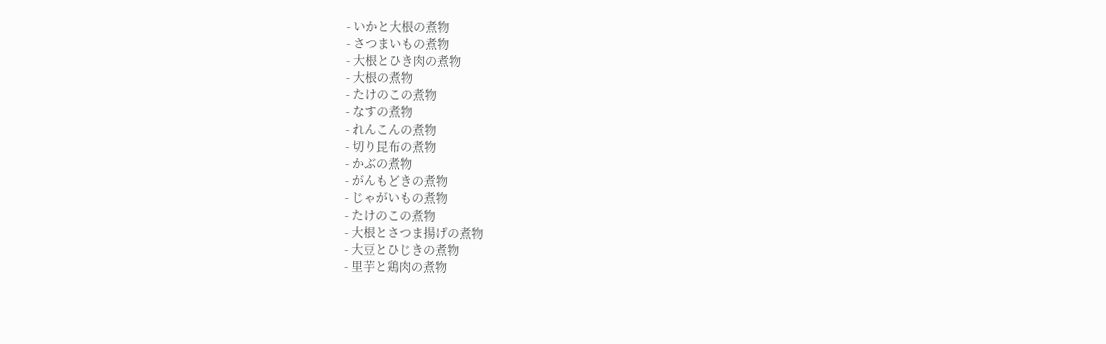- いかと大根の煮物
- さつまいもの煮物
- 大根とひき肉の煮物
- 大根の煮物
- たけのこの煮物
- なすの煮物
- れんこんの煮物
- 切り昆布の煮物
- かぶの煮物
- がんもどきの煮物
- じゃがいもの煮物
- たけのこの煮物
- 大根とさつま揚げの煮物
- 大豆とひじきの煮物
- 里芋と鶏肉の煮物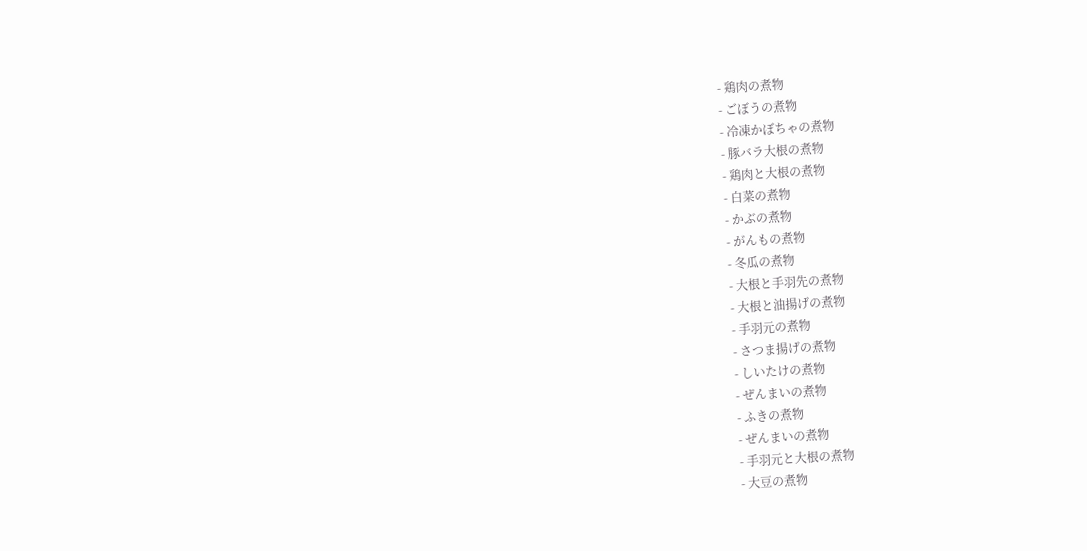- 鶏肉の煮物
- ごぼうの煮物
- 冷凍かぼちゃの煮物
- 豚バラ大根の煮物
- 鶏肉と大根の煮物
- 白菜の煮物
- かぶの煮物
- がんもの煮物
- 冬瓜の煮物
- 大根と手羽先の煮物
- 大根と油揚げの煮物
- 手羽元の煮物
- さつま揚げの煮物
- しいたけの煮物
- ぜんまいの煮物
- ふきの煮物
- ぜんまいの煮物
- 手羽元と大根の煮物
- 大豆の煮物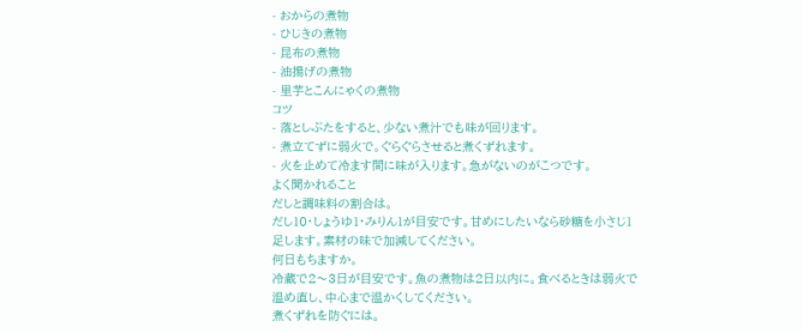- おからの煮物
- ひじきの煮物
- 昆布の煮物
- 油揚げの煮物
- 里芋とこんにゃくの煮物
コツ
- 落としぶたをすると、少ない煮汁でも味が回ります。
- 煮立てずに弱火で。ぐらぐらさせると煮くずれます。
- 火を止めて冷ます間に味が入ります。急がないのがこつです。
よく聞かれること
だしと調味料の割合は。
だし10・しょうゆ1・みりん1が目安です。甘めにしたいなら砂糖を小さじ1足します。素材の味で加減してください。
何日もちますか。
冷蔵で2〜3日が目安です。魚の煮物は2日以内に。食べるときは弱火で温め直し、中心まで温かくしてください。
煮くずれを防ぐには。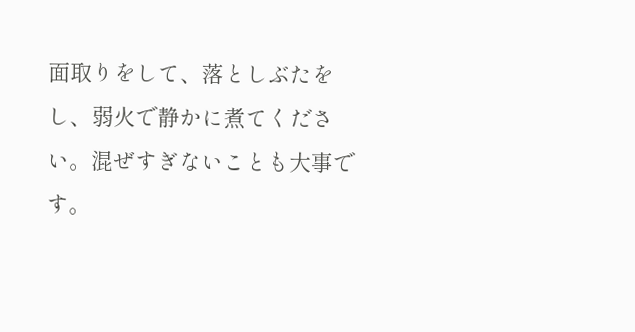面取りをして、落としぶたをし、弱火で静かに煮てください。混ぜすぎないことも大事です。